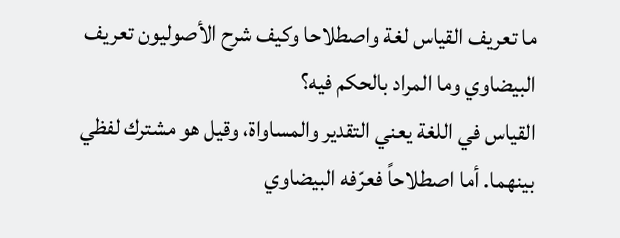ما تعريف القياس لغة واصطلاحا وكيف شرح الأصوليون تعريف البيضاوي وما المراد بالحكم فيه؟
القياس في اللغة يعني التقدير والمساواة، وقيل هو مشترك لفظي بينهما. أما اصطلاحاً فعرّفه البيضاوي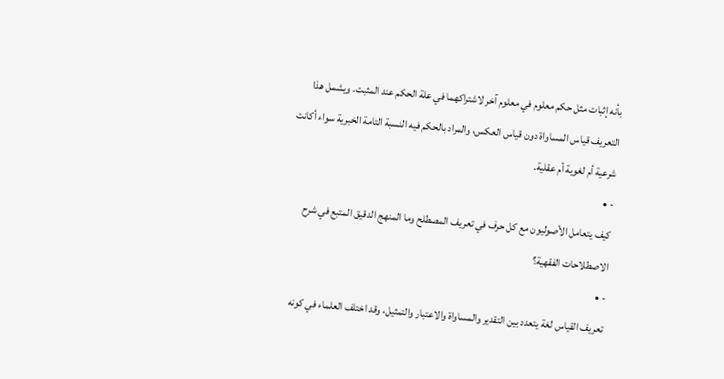بأنه إثبات مثل حكم معلوم في معلوم آخر لاشتراكهما في علة الحكم عند المثبت. ويشمل هذا التعريف قياس المساواة دون قياس العكس، والمراد بالحكم فيه النسبة التامة الخبرية سواء أكانت شرعية أم لغوية أم عقلية.
- •
كيف يتعامل الأصوليون مع كل حرف في تعريف المصطلح وما المنهج الدقيق المتبع في شرح الاصطلاحات الفقهية؟
- •
تعريف القياس لغة يتعدد بين التقدير والمساواة والاعتبار والتمثيل، وقد اختلف العلماء في كونه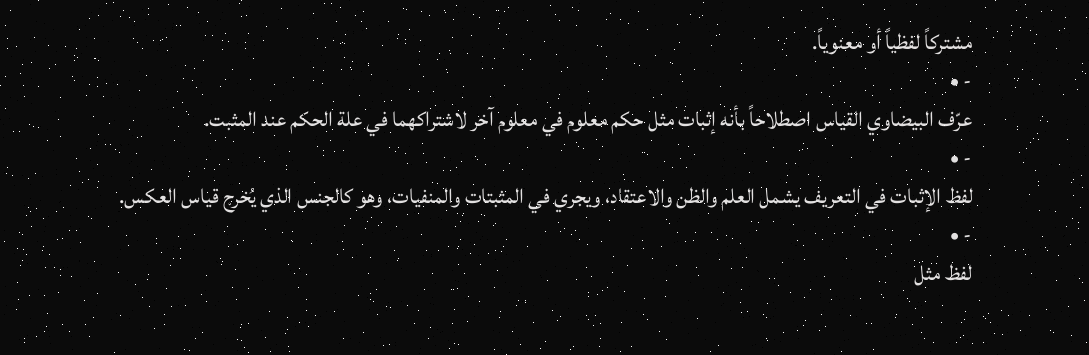مشتركاً لفظياً أو معنوياً.
- •
عرّف البيضاوي القياس اصطلاحاً بأنه إثبات مثل حكم معلوم في معلوم آخر لاشتراكهما في علة الحكم عند المثبت.
- •
لفظ الإثبات في التعريف يشمل العلم والظن والاعتقاد، ويجري في المثبتات والمنفيات، وهو كالجنس الذي يُخرج قياس العكس.
- •
لفظ مثل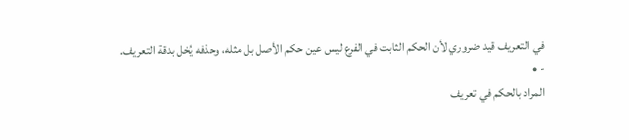في التعريف قيد ضروري لأن الحكم الثابت في الفرع ليس عين حكم الأصل بل مثله، وحذفه يُخل بدقة التعريف.
- •
المراد بالحكم في تعريف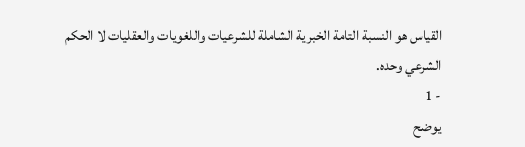القياس هو النسبة التامة الخبرية الشاملة للشرعيات واللغويات والعقليات لا الحكم الشرعي وحده.
- 1
يوضح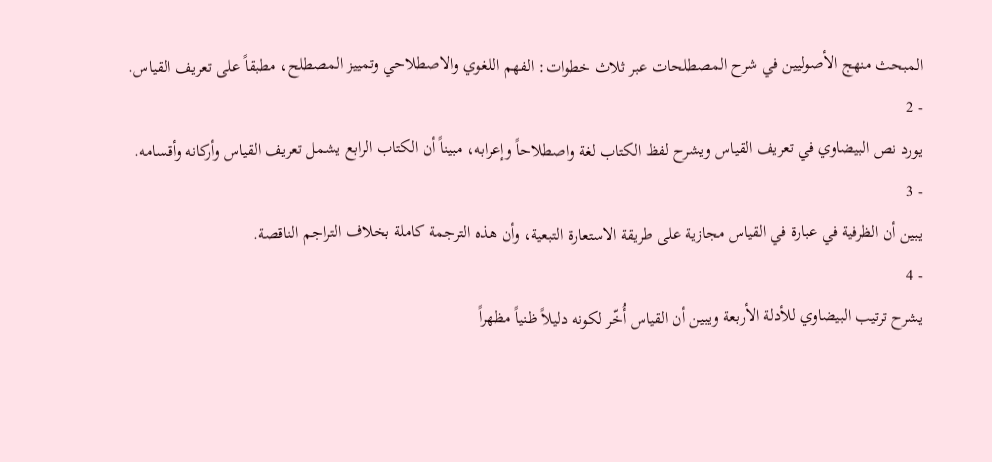المبحث منهج الأصوليين في شرح المصطلحات عبر ثلاث خطوات: الفهم اللغوي والاصطلاحي وتمييز المصطلح، مطبقاً على تعريف القياس.
- 2
يورد نص البيضاوي في تعريف القياس ويشرح لفظ الكتاب لغة واصطلاحاً وإعرابه، مبيناً أن الكتاب الرابع يشمل تعريف القياس وأركانه وأقسامه.
- 3
يبين أن الظرفية في عبارة في القياس مجازية على طريقة الاستعارة التبعية، وأن هذه الترجمة كاملة بخلاف التراجم الناقصة.
- 4
يشرح ترتيب البيضاوي للأدلة الأربعة ويبين أن القياس أُخّر لكونه دليلاً ظنياً مظهراً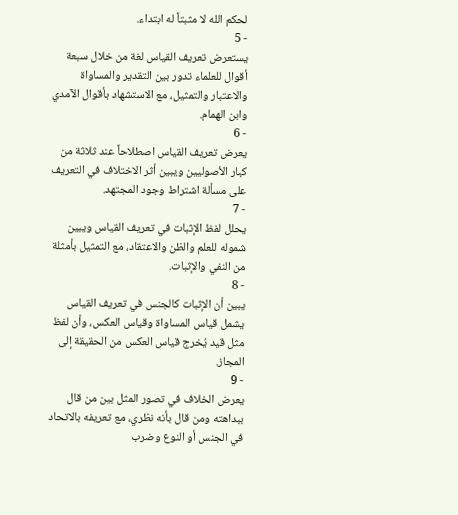لحكم الله لا مثبتاً له ابتداء.
- 5
يستعرض تعريف القياس لغة من خلال سبعة أقوال للعلماء تدور بين التقدير والمساواة والاعتبار والتمثيل، مع الاستشهاد بأقوال الآمدي وابن الهمام.
- 6
يعرض تعريف القياس اصطلاحاً عند ثلاثة من كبار الأصوليين ويبين أثر الاختلاف في التعريف على مسألة اشتراط وجود المجتهد.
- 7
يحلل لفظ الإثبات في تعريف القياس ويبين شموله للعلم والظن والاعتقاد، مع التمثيل بأمثلة من النفي والإثبات.
- 8
يبين أن الإثبات كالجنس في تعريف القياس يشمل قياس المساواة وقياس العكس، وأن لفظ مثل قيد يُخرج قياس العكس من الحقيقة إلى المجاز.
- 9
يعرض الخلاف في تصور المثل بين من قال ببداهته ومن قال بأنه نظري، مع تعريفه بالاتحاد في الجنس أو النوع وضرب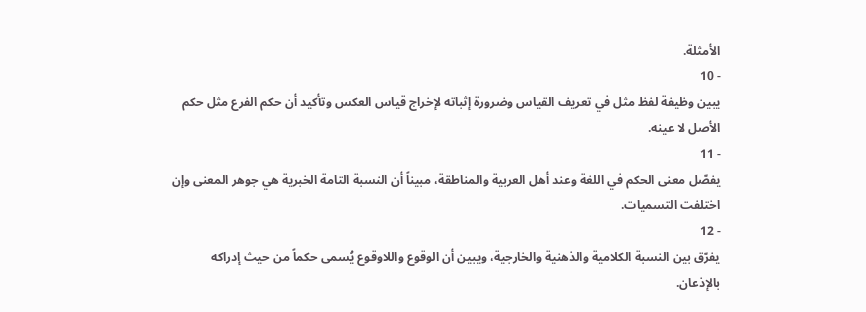الأمثلة.
- 10
يبين وظيفة لفظ مثل في تعريف القياس وضرورة إثباته لإخراج قياس العكس وتأكيد أن حكم الفرع مثل حكم الأصل لا عينه.
- 11
يفصّل معنى الحكم في اللغة وعند أهل العربية والمناطقة، مبيناً أن النسبة التامة الخبرية هي جوهر المعنى وإن اختلفت التسميات.
- 12
يفرّق بين النسبة الكلامية والذهنية والخارجية، ويبين أن الوقوع واللاوقوع يُسمى حكماً من حيث إدراكه بالإذعان.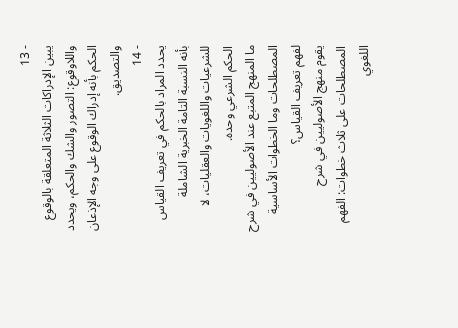- 13
يبين الإدراكات الثلاثة المتعلقة بالوقوع واللاوقوع: التصور والشك والحكم، ويحدد الحكم بأنه إدراك الوقوع على وجه الإذعان والتصديق.
- 14
يحدد المراد بالحكم في تعريف القياس بأنه النسبة التامة الخبرية الشاملة للشرعيات واللغويات والعقليات، لا الحكم الشرعي وحده.
ما المنهج المتبع عند الأصوليين في شرح المصطلحات وما الخطوات الأساسية لفهم تعريف القياس؟
يقوم منهج الأصوليين في شرح المصطلحات على ثلاث خطوات: الفهم اللغوي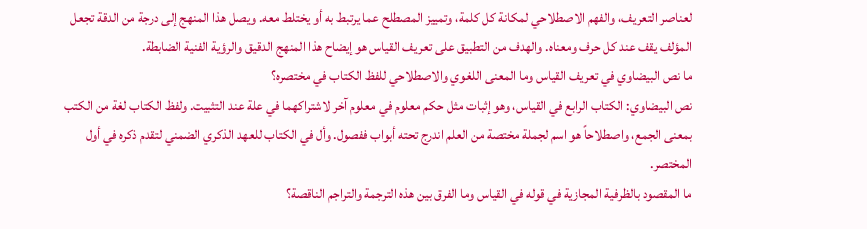لعناصر التعريف، والفهم الاصطلاحي لمكانة كل كلمة، وتمييز المصطلح عما يرتبط به أو يختلط معه. ويصل هذا المنهج إلى درجة من الدقة تجعل المؤلف يقف عند كل حرف ومعناه. والهدف من التطبيق على تعريف القياس هو إيضاح هذا المنهج الدقيق والرؤية الفنية الضابطة.
ما نص البيضاوي في تعريف القياس وما المعنى اللغوي والاصطلاحي للفظ الكتاب في مختصره؟
نص البيضاوي: الكتاب الرابع في القياس، وهو إثبات مثل حكم معلوم في معلوم آخر لاشتراكهما في علة عند التثبيت. ولفظ الكتاب لغة من الكتب بمعنى الجمع، واصطلاحاً هو اسم لجملة مختصة من العلم اندرج تحته أبواب ففصول. وأل في الكتاب للعهد الذكري الضمني لتقدم ذكره في أول المختصر.
ما المقصود بالظرفية المجازية في قوله في القياس وما الفرق بين هذه الترجمة والتراجم الناقصة؟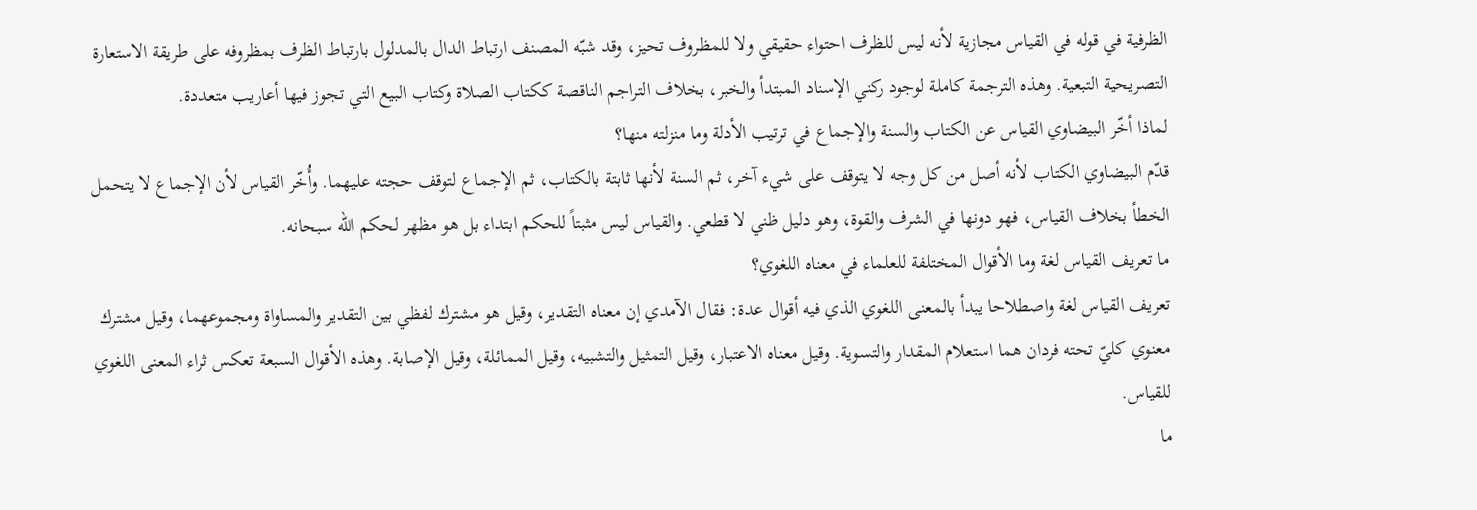الظرفية في قوله في القياس مجازية لأنه ليس للظرف احتواء حقيقي ولا للمظروف تحيز، وقد شبّه المصنف ارتباط الدال بالمدلول بارتباط الظرف بمظروفه على طريقة الاستعارة التصريحية التبعية. وهذه الترجمة كاملة لوجود ركني الإسناد المبتدأ والخبر، بخلاف التراجم الناقصة ككتاب الصلاة وكتاب البيع التي تجوز فيها أعاريب متعددة.
لماذا أخّر البيضاوي القياس عن الكتاب والسنة والإجماع في ترتيب الأدلة وما منزلته منها؟
قدّم البيضاوي الكتاب لأنه أصل من كل وجه لا يتوقف على شيء آخر، ثم السنة لأنها ثابتة بالكتاب، ثم الإجماع لتوقف حجته عليهما. وأُخّر القياس لأن الإجماع لا يتحمل الخطأ بخلاف القياس، فهو دونها في الشرف والقوة، وهو دليل ظني لا قطعي. والقياس ليس مثبتاً للحكم ابتداء بل هو مظهر لحكم الله سبحانه.
ما تعريف القياس لغة وما الأقوال المختلفة للعلماء في معناه اللغوي؟
تعريف القياس لغة واصطلاحا يبدأ بالمعنى اللغوي الذي فيه أقوال عدة: فقال الآمدي إن معناه التقدير، وقيل هو مشترك لفظي بين التقدير والمساواة ومجموعهما، وقيل مشترك معنوي كليّ تحته فردان هما استعلام المقدار والتسوية. وقيل معناه الاعتبار، وقيل التمثيل والتشبيه، وقيل الممائلة، وقيل الإصابة. وهذه الأقوال السبعة تعكس ثراء المعنى اللغوي للقياس.
ما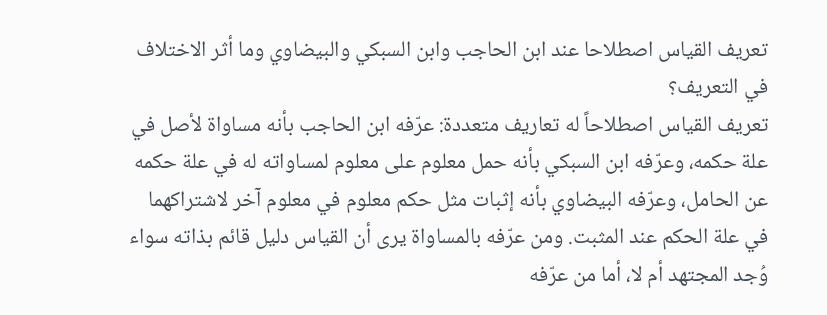تعريف القياس اصطلاحا عند ابن الحاجب وابن السبكي والبيضاوي وما أثر الاختلاف في التعريف؟
تعريف القياس اصطلاحاً له تعاريف متعددة: عرّفه ابن الحاجب بأنه مساواة لأصل في علة حكمه، وعرّفه ابن السبكي بأنه حمل معلوم على معلوم لمساواته له في علة حكمه عن الحامل، وعرّفه البيضاوي بأنه إثبات مثل حكم معلوم في معلوم آخر لاشتراكهما في علة الحكم عند المثبت. ومن عرّفه بالمساواة يرى أن القياس دليل قائم بذاته سواء وُجد المجتهد أم لا، أما من عرّفه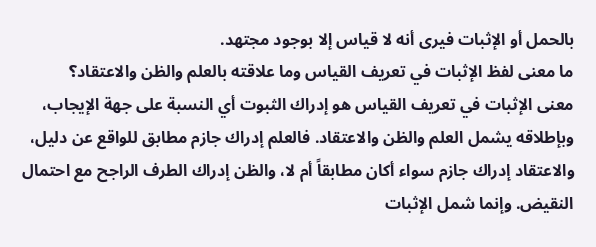بالحمل أو الإثبات فيرى أنه لا قياس إلا بوجود مجتهد.
ما معنى لفظ الإثبات في تعريف القياس وما علاقته بالعلم والظن والاعتقاد؟
معنى الإثبات في تعريف القياس هو إدراك الثبوت أي النسبة على جهة الإيجاب، وبإطلاقه يشمل العلم والظن والاعتقاد. فالعلم إدراك جازم مطابق للواقع عن دليل، والاعتقاد إدراك جازم سواء أكان مطابقاً أم لا، والظن إدراك الطرف الراجح مع احتمال النقيض. وإنما شمل الإثبات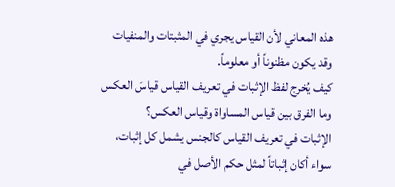هذه المعاني لأن القياس يجري في المثبتات والمنفيات وقد يكون مظنوناً أو معلوماً.
كيف يُخرج لفظ الإثبات في تعريف القياس قياسَ العكس وما الفرق بين قياس المساواة وقياس العكس؟
الإثبات في تعريف القياس كالجنس يشمل كل إثبات، سواء أكان إثباتاً لمثل حكم الأصل في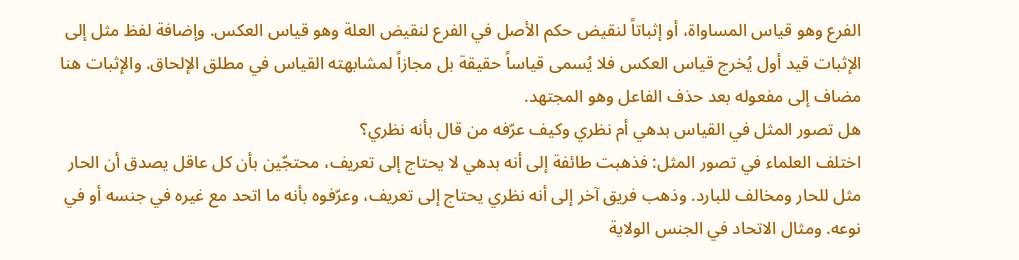الفرع وهو قياس المساواة، أو إثباتاً لنقيض حكم الأصل في الفرع لنقيض العلة وهو قياس العكس. وإضافة لفظ مثل إلى الإثبات قيد أول يُخرج قياس العكس فلا يُسمى قياساً حقيقة بل مجازاً لمشابهته القياس في مطلق الإلحاق. والإثبات هنا مضاف إلى مفعوله بعد حذف الفاعل وهو المجتهد.
هل تصور المثل في القياس بدهي أم نظري وكيف عرّفه من قال بأنه نظري؟
اختلف العلماء في تصور المثل: فذهبت طائفة إلى أنه بدهي لا يحتاج إلى تعريف، محتجّين بأن كل عاقل يصدق أن الحار مثل للحار ومخالف للبارد. وذهب فريق آخر إلى أنه نظري يحتاج إلى تعريف، وعرّفوه بأنه ما اتحد مع غيره في جنسه أو في نوعه. ومثال الاتحاد في الجنس الولاية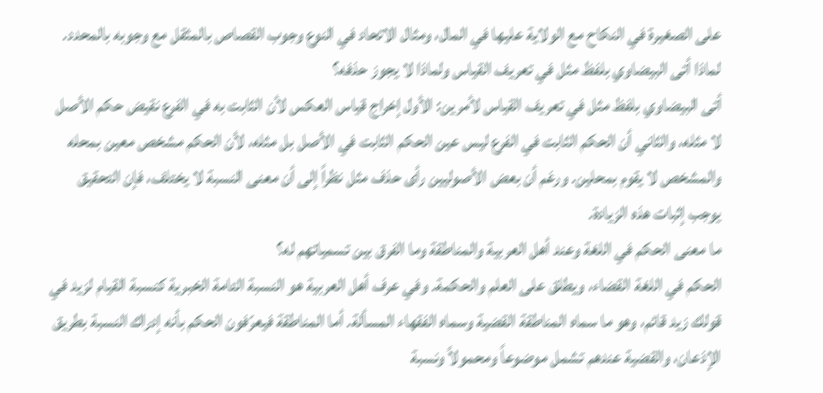على الصغيرة في النكاح مع الولاية عليها في المال، ومثال الاتحاد في النوع وجوب القصاص بالمثقل مع وجوبه بالمحدد.
لماذا أتى البيضاوي بلفظ مثل في تعريف القياس ولماذا لا يجوز حذفه؟
أتى البيضاوي بلفظ مثل في تعريف القياس لأمرين: الأول إخراج قياس العكس لأن الثابت به في الفرع نقيض حكم الأصل لا مثله، والثاني أن الحكم الثابت في الفرع ليس عين الحكم الثابت في الأصل بل مثله، لأن الحكم مشخص معين بمحله والمشخص لا يقوم بمحلين. ورغم أن بعض الأصوليين رأى حذف مثل نظراً إلى أن معنى النسبة لا يختلف، فإن التحقيق يوجب إثبات هذه الزيادة.
ما معنى الحكم في اللغة وعند أهل العربية والمناطقة وما الفرق بين تسمياتهم له؟
الحكم في اللغة القضاء، ويطلق على العلم والحكمة. وفي عرف أهل العربية هو النسبة التامة الخبرية كنسبة القيام لزيد في قولك زيد قائم، وهو ما سماه المناطقة القضية وسماه الفقهاء المسألة. أما المناطقة فيعرّفون الحكم بأنه إدراك النسبة بطريق الإذعان، والقضية عندهم تشمل موضوعاً ومحمولاً ونسبة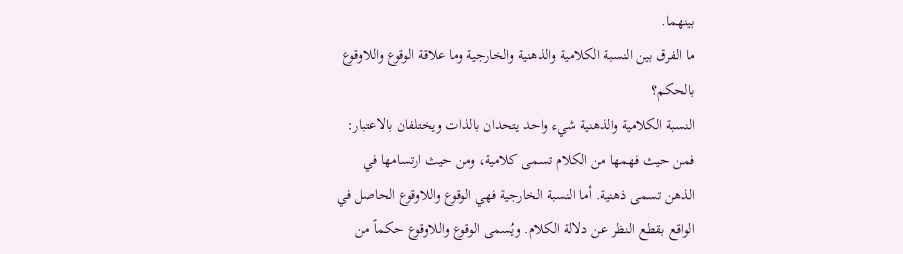بينهما.
ما الفرق بين النسبة الكلامية والذهنية والخارجية وما علاقة الوقوع واللاوقوع بالحكم؟
النسبة الكلامية والذهنية شيء واحد يتحدان بالذات ويختلفان بالاعتبار: فمن حيث فهمها من الكلام تسمى كلامية، ومن حيث ارتسامها في الذهن تسمى ذهنية. أما النسبة الخارجية فهي الوقوع واللاوقوع الحاصل في الواقع بقطع النظر عن دلالة الكلام. ويُسمى الوقوع واللاوقوع حكماً من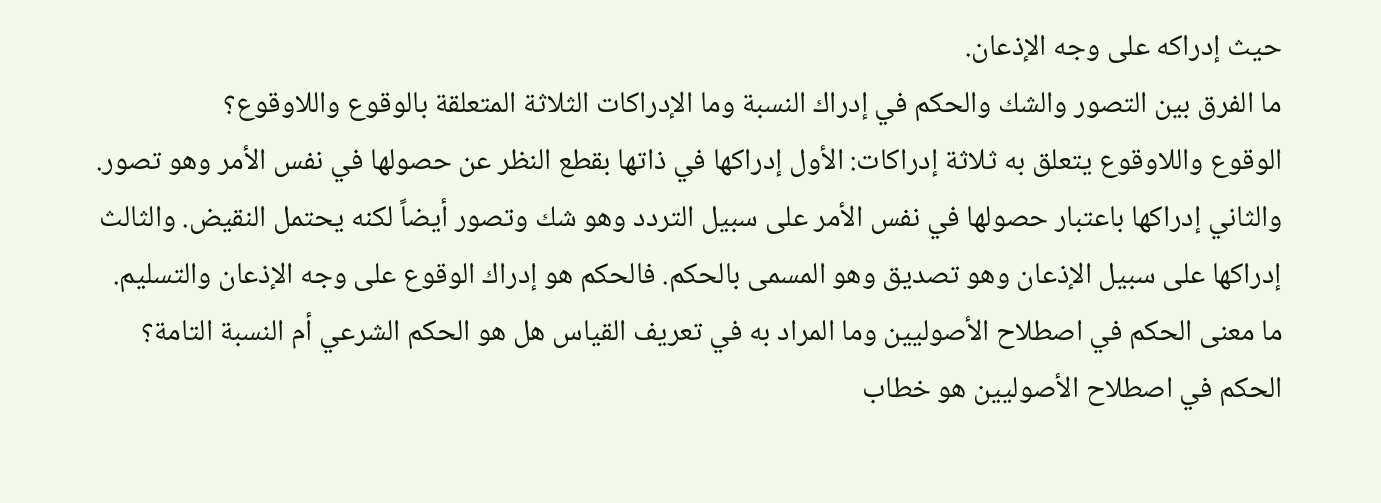حيث إدراكه على وجه الإذعان.
ما الفرق بين التصور والشك والحكم في إدراك النسبة وما الإدراكات الثلاثة المتعلقة بالوقوع واللاوقوع؟
الوقوع واللاوقوع يتعلق به ثلاثة إدراكات: الأول إدراكها في ذاتها بقطع النظر عن حصولها في نفس الأمر وهو تصور. والثاني إدراكها باعتبار حصولها في نفس الأمر على سبيل التردد وهو شك وتصور أيضاً لكنه يحتمل النقيض. والثالث إدراكها على سبيل الإذعان وهو تصديق وهو المسمى بالحكم. فالحكم هو إدراك الوقوع على وجه الإذعان والتسليم.
ما معنى الحكم في اصطلاح الأصوليين وما المراد به في تعريف القياس هل هو الحكم الشرعي أم النسبة التامة؟
الحكم في اصطلاح الأصوليين هو خطاب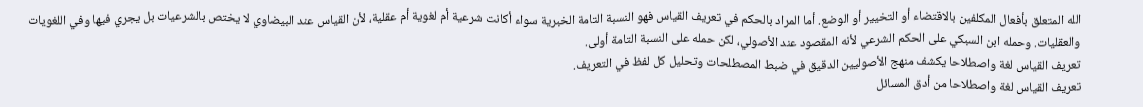الله المتعلق بأفعال المكلفين بالاقتضاء أو التخيير أو الوضع. أما المراد بالحكم في تعريف القياس فهو النسبة التامة الخبرية سواء أكانت شرعية أم لغوية أم عقلية، لأن القياس عند البيضاوي لا يختص بالشرعيات بل يجري فيها وفي اللغويات والعقليات. وحمله ابن السبكي على الحكم الشرعي لأنه المقصود عند الأصولي، لكن حمله على النسبة التامة أولى.
تعريف القياس لغة واصطلاحا يكشف منهج الأصوليين الدقيق في ضبط المصطلحات وتحليل كل لفظ في التعريف.
تعريف القياس لغة واصطلاحا من أدق المسائل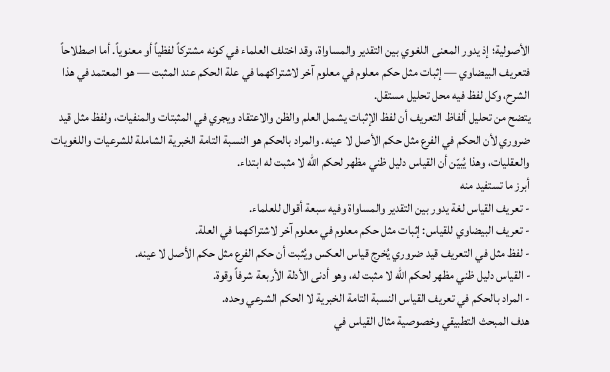الأصولية؛ إذ يدور المعنى اللغوي بين التقدير والمساواة، وقد اختلف العلماء في كونه مشتركاً لفظياً أو معنوياً. أما اصطلاحاً فتعريف البيضاوي — إثبات مثل حكم معلوم في معلوم آخر لاشتراكهما في علة الحكم عند المثبت — هو المعتمد في هذا الشرح، وكل لفظ فيه محل تحليل مستقل.
يتضح من تحليل ألفاظ التعريف أن لفظ الإثبات يشمل العلم والظن والاعتقاد ويجري في المثبتات والمنفيات، ولفظ مثل قيد ضروري لأن الحكم في الفرع مثل حكم الأصل لا عينه. والمراد بالحكم هو النسبة التامة الخبرية الشاملة للشرعيات واللغويات والعقليات، وهذا يُبيّن أن القياس دليل ظني مظهر لحكم الله لا مثبت له ابتداء.
أبرز ما تستفيد منه
- تعريف القياس لغة يدور بين التقدير والمساواة وفيه سبعة أقوال للعلماء.
- تعريف البيضاوي للقياس: إثبات مثل حكم معلوم في معلوم آخر لاشتراكهما في العلة.
- لفظ مثل في التعريف قيد ضروري يُخرج قياس العكس ويُثبت أن حكم الفرع مثل حكم الأصل لا عينه.
- القياس دليل ظني مظهر لحكم الله لا مثبت له، وهو أدنى الأدلة الأربعة شرفاً وقوة.
- المراد بالحكم في تعريف القياس النسبة التامة الخبرية لا الحكم الشرعي وحده.
هدف المبحث التطبيقي وخصوصية مثال القياس في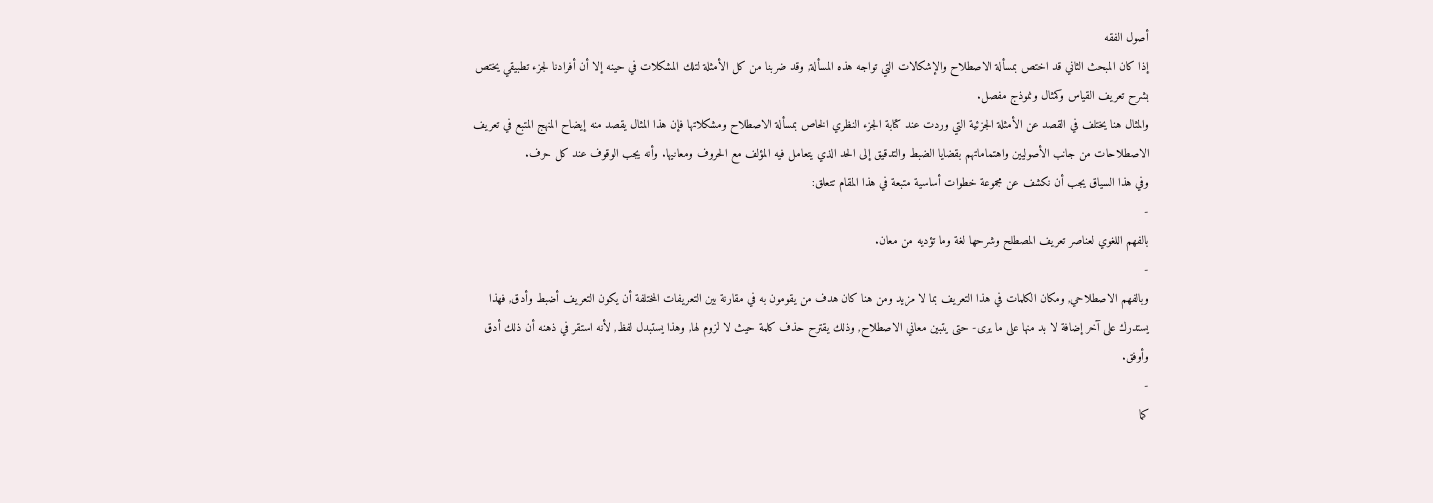أصول الفقه
إذا كان المبحث الثاني قد اختص بمسألة الاصطلاح والإشكالات التي تواجه هذه المسألة, وقد ضربنا من كل الأمثلة لتلك المشكلات في حينه إلا أن أفرادنا لجزء تطبيقي يختص بشرح تعريف القياس وكمثال ونموذج مفصل.
والمثال هنا يختلف في القصد عن الأمثلة الجزئية التي وردت عند كتابة الجزء النظري الخاص بمسألة الاصطلاح ومشكلاتها فإن هذا المثال يقصد منه إيضاح المنهج المتبع في تعريف الاصطلاحات من جانب الأصوليين واهتماماتهم بقضايا الضبط والتدقيق إلى الحد الذي يتعامل فيه المؤلف مع الحروف ومعانيها. وأنه يجب الوقوف عند كل حرف.
وفي هذا السياق يجب أن نكشف عن مجموعة خطوات أساسية متبعة في هذا المقام تتعلق:
-
بالفهم اللغوي لعناصر تعريف المصطلح وشرحها لغة وما تؤديه من معان.
-
وبالفهم الاصطلاحي, ومكان الكلمات في هذا التعريف بما لا مزيد ومن هنا كان هدف من يقومون به في مقارنة بين التعريفات المختلفة أن يكون التعريف أضبط وأدق, فهذا يستدرك على آخر إضافة لا بد منها على ما يرى- حتى يتبين معاني الاصطلاح, وذلك يقترح حذف كلمة حيث لا لزوم لها, وهذا يستبدل لفظ, لأنه استقر في ذهنه أن ذلك أدق وأوفق.
-
كما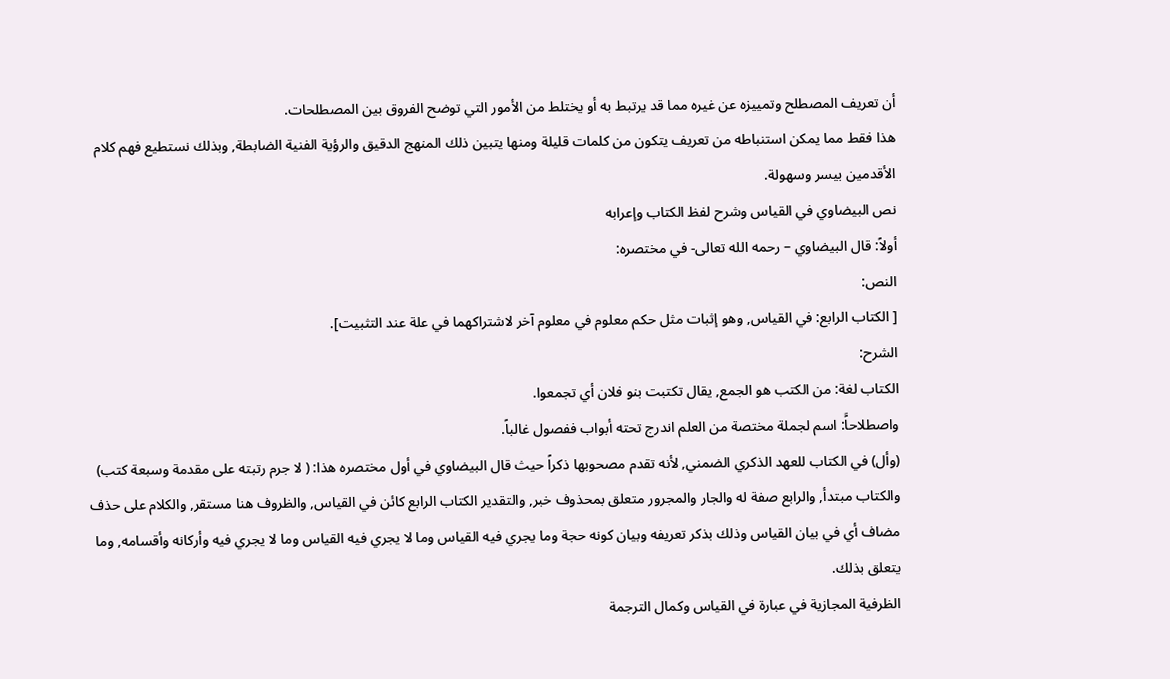أن تعريف المصطلح وتمييزه عن غيره مما قد يرتبط به أو يختلط من الأمور التي توضح الفروق بين المصطلحات.
هذا فقط مما يمكن استنباطه من تعريف يتكون من كلمات قليلة ومنها يتبين ذلك المنهج الدقيق والرؤية الفنية الضابطة, وبذلك نستطيع فهم كلام الأقدمين بيسر وسهولة.
نص البيضاوي في القياس وشرح لفظ الكتاب وإعرابه
أولاً: قال البيضاوي – رحمه الله تعالى- في مختصره:
النص:
[ الكتاب الرابع: في القياس, وهو إثبات مثل حكم معلوم في معلوم آخر لاشتراكهما في علة عند التثبيت].
الشرح:
الكتاب لغة: من الكتب هو الجمع, يقال تكتبت بنو فلان أي تجمعوا.
واصطلاحاًَ: اسم لجملة مختصة من العلم اندرج تحته أبواب ففصول غالباً.
(وأل) في الكتاب للعهد الذكري الضمني, لأنه تقدم مصحوبها ذكراً حيث قال البيضاوي في أول مختصره هذا: ( لا جرم رتبته على مقدمة وسبعة كتب) والكتاب مبتدأ, والرابع صفة له والجار والمجرور متعلق بمحذوف خبر, والتقدير الكتاب الرابع كائن في القياس, والظروف هنا مستقر, والكلام على حذف مضاف أي في بيان القياس وذلك بذكر تعريفه وبيان كونه حجة وما يجري فيه القياس وما لا يجري فيه القياس وما لا يجري فيه وأركانه وأقسامه, وما يتعلق بذلك.
الظرفية المجازية في عبارة في القياس وكمال الترجمة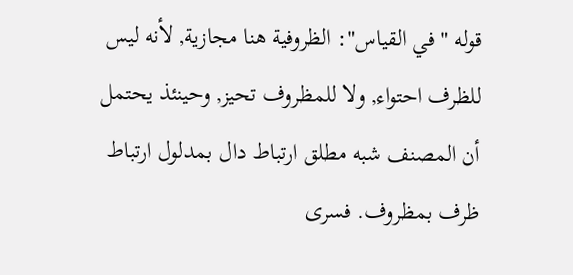قوله " في القياس": الظروفية هنا مجازية, لأنه ليس للظرف احتواء, ولا للمظروف تحيز, وحينئذ يحتمل أن المصنف شبه مطلق ارتباط دال بمدلول ارتباط ظرف بمظروف. فسرى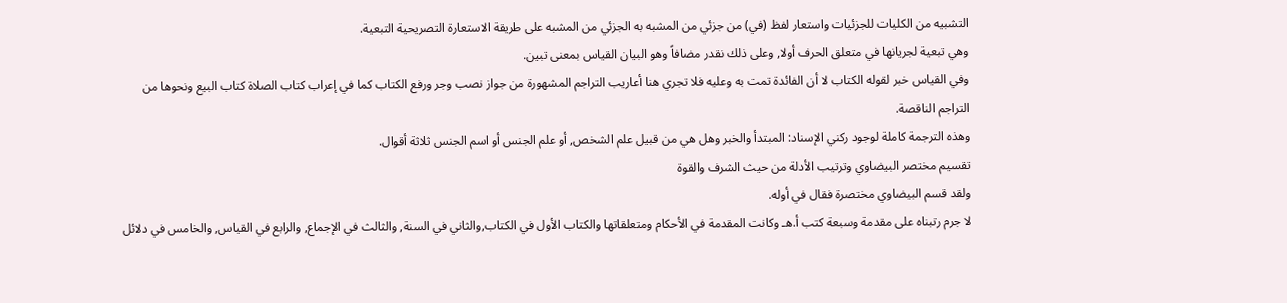التشبيه من الكليات للجزئيات واستعار لفظ (في) من جزئي من المشبه به الجزئي من المشبه على طريقة الاستعارة التصريحية التبعية.
وهي تبعية لجريانها في متعلق الحرف أولا, وعلى ذلك نقدر مضافاً وهو البيان القياس بمعنى تبين.
وفي القياس خبر لقوله الكتاب لا أن الفائدة تمت به وعليه فلا تجري هنا أعاريب التراجم المشهورة من جواز نصب وجر ورفع الكتاب كما في إعراب كتاب الصلاة كتاب البيع ونحوها من التراجم الناقصة.
وهذه الترجمة كاملة لوجود ركني الإسناد: المبتدأ والخبر وهل هي من قبيل علم الشخص, أو علم الجنس أو اسم الجنس ثلاثة أقوال.
تقسيم مختصر البيضاوي وترتيب الأدلة من حيث الشرف والقوة
ولقد قسم البيضاوي مختصرة فقال في أوله.
لا جرم رتبناه على مقدمة وسبعة كتب أ.هـ وكانت المقدمة في الأحكام ومتعلقاتها والكتاب الأول في الكتاب,والثاني في السنة, والثالث في الإجماع, والرابع في القياس, والخامس في دلائل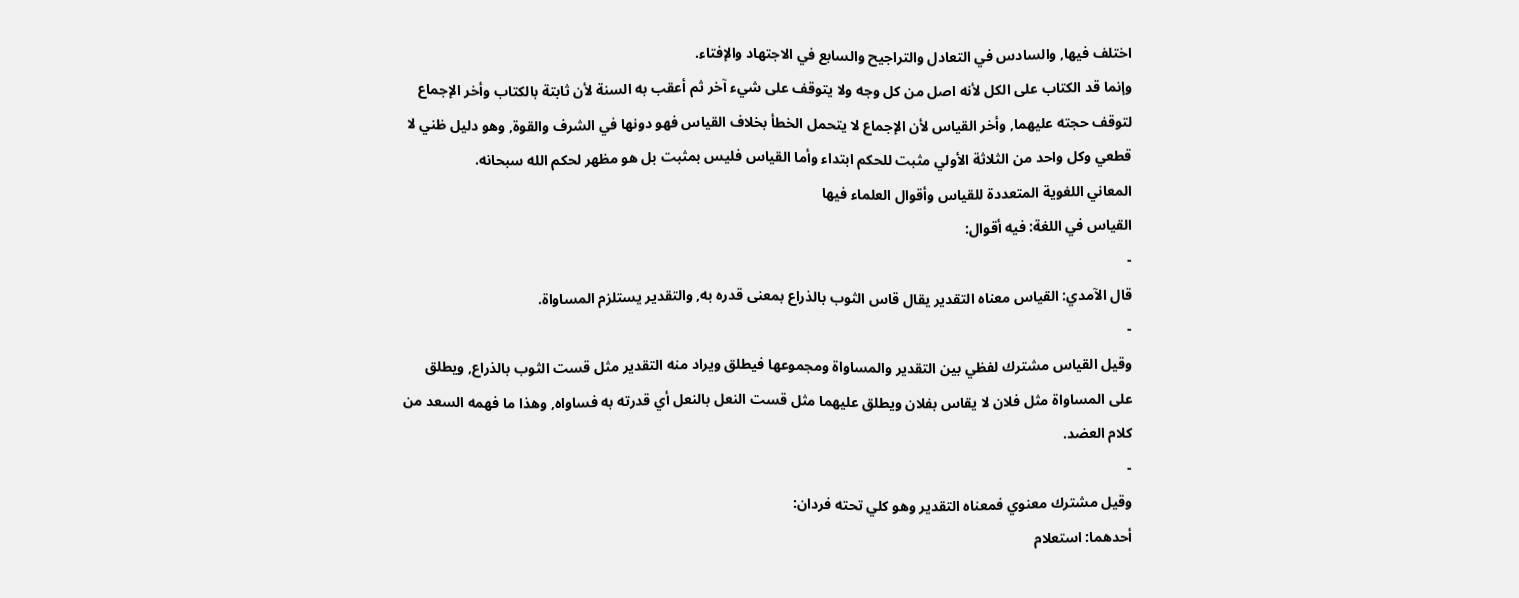اختلف فيها, والسادس في التعادل والتراجيح والسابع في الاجتهاد والإفتاء.
وإنما قد الكتاب على الكل لأنه اصل من كل وجه ولا يتوقف على شيء آخر ثم أعقب به السنة لأن ثابتة بالكتاب وأخر الإجماع لتوقف حجته عليهما, وأخر القياس لأن الإجماع لا يتحمل الخطأ بخلاف القياس فهو دونها في الشرف والقوة, وهو دليل ظني لا قطعي وكل واحد من الثلاثة الأولي مثبت للحكم ابتداء وأما القياس فليس بمثبت بل هو مظهر لحكم الله سبحانه.
المعاني اللغوية المتعددة للقياس وأقوال العلماء فيها
القياس في اللغة: فيه أقوال:
-
قال الآمدي: القياس معناه التقدير يقال قاس الثوب بالذراع بمعنى قدره به, والتقدير يستلزم المساواة.
-
وقيل القياس مشترك لفظي بين التقدير والمساواة ومجموعها فيطلق ويراد منه التقدير مثل قست الثوب بالذراع, ويطلق على المساواة مثل فلان لا يقاس بفلان ويطلق عليهما مثل قست النعل بالنعل أي قدرته به فساواه, وهذا ما فهمه السعد من كلام العضد.
-
وقيل مشترك معنوي فمعناه التقدير وهو كلي تحته فردان:
أحدهما: استعلام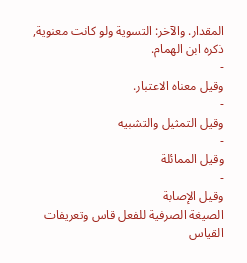المقدار. والآخر: التسوية ولو كانت معنوية, ذكره ابن الهمام.
-
وقيل معناه الاعتبار.
-
وقيل التمثيل والتشبيه
-
وقيل الممائلة
-
وقيل الإصابة
الصيغة الصرفية للفعل قاس وتعريفات القياس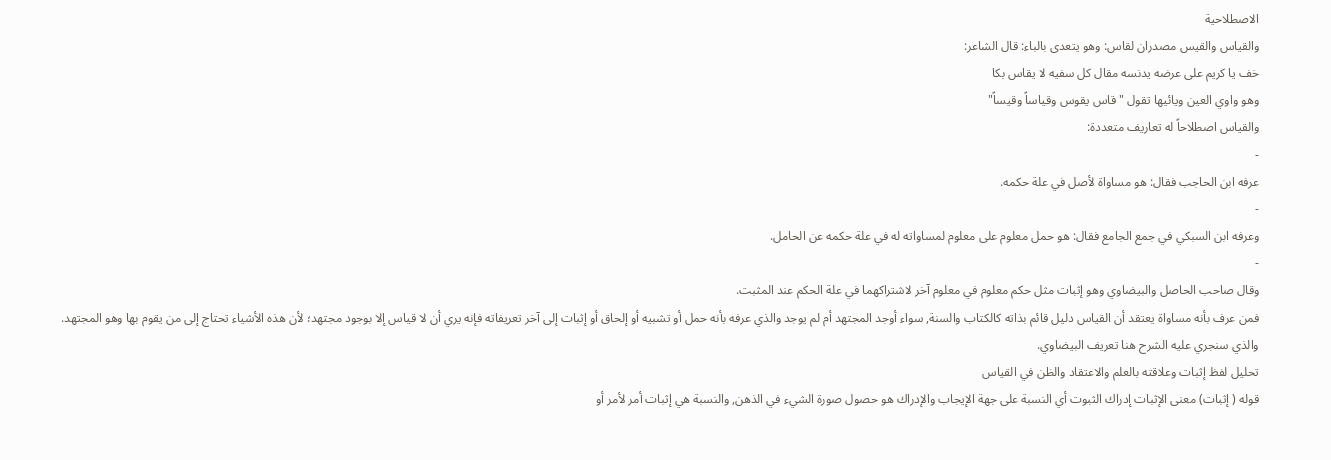الاصطلاحية
والقياس والقيس مصدران لقاس: وهو يتعدى بالباء: قال الشاعر:
خف يا كريم على عرضه يدنسه مقال كل سفيه لا يقاس بكا
وهو واوي العين ويائيها تقول " قاس يقوس وقياساً وقيساً"
والقياس اصطلاحاً له تعاريف متعددة:
-
عرفه ابن الحاجب فقال: هو مساواة لأصل في علة حكمه.
-
وعرفه ابن السبكي في جمع الجامع فقال: هو حمل معلوم على معلوم لمساواته له في علة حكمه عن الحامل.
-
وقال صاحب الحاصل والبيضاوي وهو إثبات مثل حكم معلوم في معلوم آخر لاشتراكهما في علة الحكم عند المثبت.
فمن عرف بأنه مساواة يعتقد أن القياس دليل قائم بذاته كالكتاب والسنة, سواء أوجد المجتهد أم لم يوجد والذي عرفه بأنه حمل أو تشبيه أو إلحاق أو إثبات إلى آخر تعريفاته فإنه يري أن لا قياس إلا بوجود مجتهد؛ لأن هذه الأشياء تحتاج إلى من يقوم بها وهو المجتهد.
والذي سنجري عليه الشرح هنا تعريف البيضاوي.
تحليل لفظ إثبات وعلاقته بالعلم والاعتقاد والظن في القياس
قوله ( إثبات) معنى الإثبات إدراك الثبوت أي النسبة على جهة الإيجاب والإدراك هو حصول صورة الشيء في الذهن, والنسبة هي إثبات أمر لأمر أو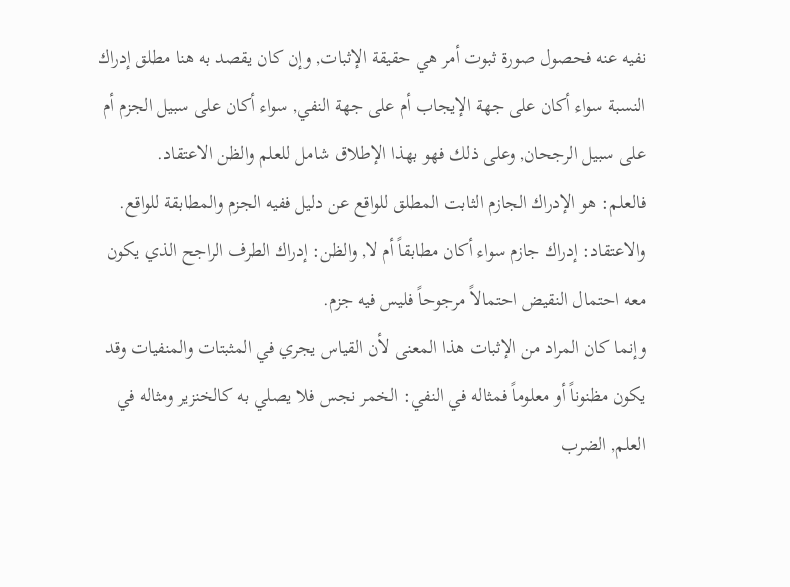نفيه عنه فحصول صورة ثبوت أمر هي حقيقة الإثبات, وإن كان يقصد به هنا مطلق إدراك النسبة سواء أكان على جهة الإيجاب أم على جهة النفي, سواء أكان على سبيل الجزم أم على سبيل الرجحان, وعلى ذلك فهو بهذا الإطلاق شامل للعلم والظن الاعتقاد.
فالعلم: هو الإدراك الجازم الثابت المطلق للواقع عن دليل ففيه الجزم والمطابقة للواقع.
والاعتقاد: إدراك جازم سواء أكان مطابقاً أم لا, والظن: إدراك الطرف الراجح الذي يكون معه احتمال النقيض احتمالاً مرجوحاً فليس فيه جزم.
وإنما كان المراد من الإثبات هذا المعنى لأن القياس يجري في المثبتات والمنفيات وقد يكون مظنوناً أو معلوماً فمثاله في النفي: الخمر نجس فلا يصلي به كالخنزير ومثاله في العلم, الضرب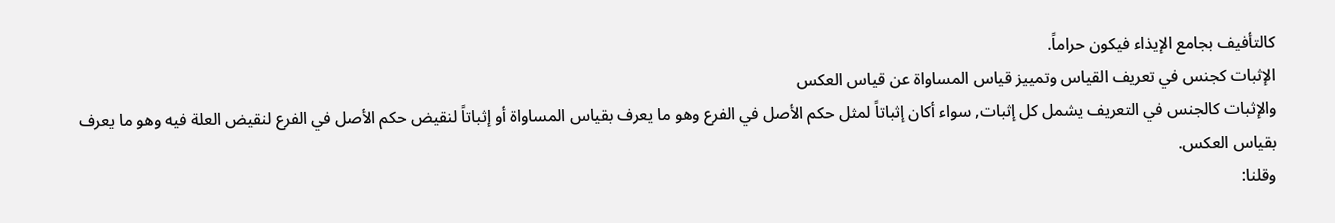كالتأفيف بجامع الإيذاء فيكون حراماً.
الإثبات كجنس في تعريف القياس وتمييز قياس المساواة عن قياس العكس
والإثبات كالجنس في التعريف يشمل كل إثبات, سواء أكان إثباتاً لمثل حكم الأصل في الفرع وهو ما يعرف بقياس المساواة أو إثباتاً لنقيض حكم الأصل في الفرع لنقيض العلة فيه وهو ما يعرف بقياس العكس.
وقلنا: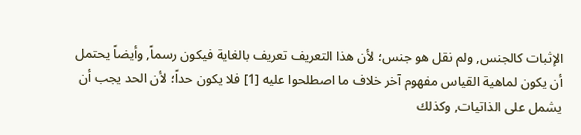الإثبات كالجنس, ولم نقل هو جنس؛ لأن هذا التعريف تعريف بالغاية فيكون رسماً, وأيضاً يحتمل أن يكون لماهية القياس مفهوم آخر خلاف ما اصطلحوا عليه [1] فلا يكون حداً؛ لأن الحد يجب أن يشمل على الذاتيات, وكذلك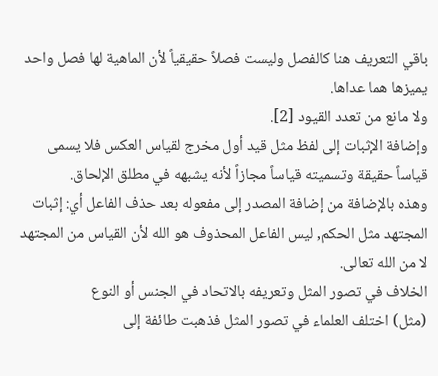باقي التعريف هنا كالفصل وليست فصلاً حقيقياً لأن الماهية لها فصل واحد يميزها هما عداها.
ولا مانع من تعدد القيود [2].
وإضافة الإثبات إلى لفظ مثل قيد أول مخرج لقياس العكس فلا يسمى قياساً حقيقة وتسميته قياساً مجازاً لأنه يشبهه في مطلق الإلحاق.
وهذه بالإضافة من إضافة المصدر إلى مفعوله بعد حذف الفاعل أي: إثبات المجتهد مثل الحكم, ليس الفاعل المحذوف هو الله لأن القياس من المجتهد لا من الله تعالى.
الخلاف في تصور المثل وتعريفه بالاتحاد في الجنس أو النوع
(مثل) اختلف العلماء في تصور المثل فذهبت طائفة إلى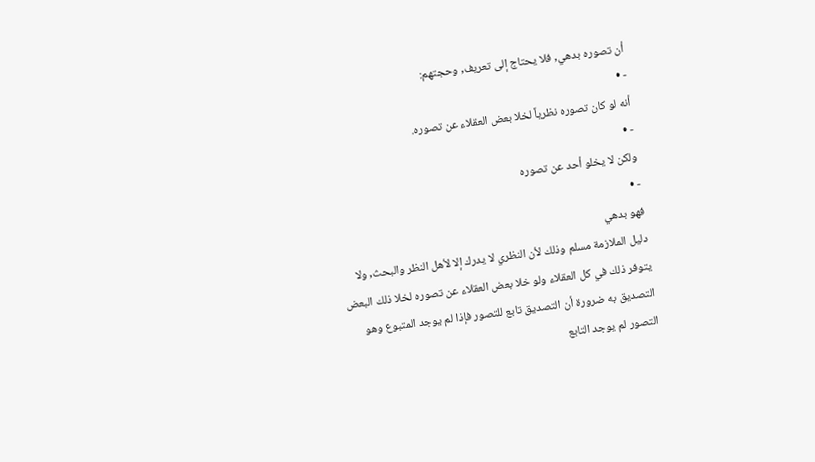أن تصوره بدهي, فلا يحتاج إلى تعريف, وحجتهم:
- •
أنه لو كان تصوره نظرياً لخلا بعض العقلاء عن تصوره.
- •
ولكن لا يخلو أحد عن تصوره
- •
فهو بدهي
دليل الملازمة مسلم وذلك لأن النظري لا يدرك إلا لأهل النظر والبحث, ولا يتوفر ذلك في كل العقلاء ولو خلا بعض العقلاء عن تصوره لخلا ذلك البعض التصديق به ضرورة أن التصديق تابع للتصور فإذا لم يوجد المتبوع وهو التصور لم يوجد التابع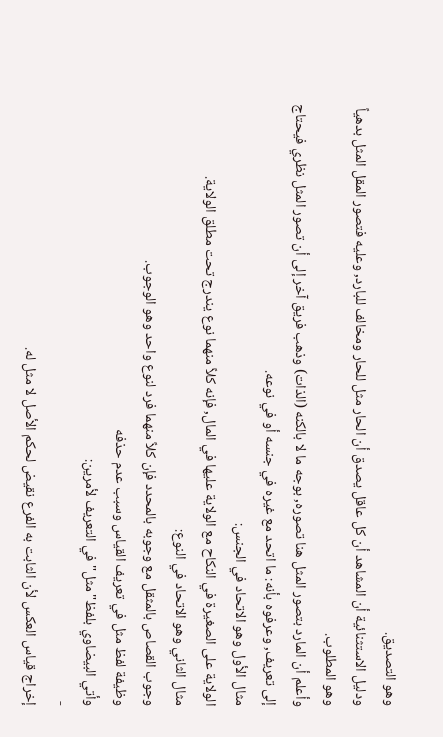وهو التصديق.
ودليل الاستثنائية أن المشاهد أن كل عاقل يصدق أن الحار مثل للحار ومخالف للبارد, وعليه فتصور المقل المثل بدهياً وهو المطلوب.
وأعلم أن المارد بتصور المثل هنا تصوره, بوجه ما لا بالكنه (الذات) وذهب فريق آخر إلى أن تصور المثل نظري فيحتاج إلى تعريف, وعرفوه بأنه: ما اتحد مع غيره في جنسه أو في نوعه.
مثال الأول وهو الاتحاد في الجنس:
الولاية على الصغيرة في النكاح مع الولاية عليها في المال, فإنه كلاً منهما نوع يندرج تحت مطلق الولاية.
مثال الثاني وهو الاتحاد في النوع:
وجوب القصاص بالمثقل مع وجوبه بالمحدد فإن كلاً منهما فرد لنوع واحد وهو الوجوب.
وظيفة لفظ مثل في تعريف القياس وسبب عدم حذفه
وأتي البيضاوي بلفظ"مثل" في التعريف لأمرين:
-
إخراج قياس العكس لأن الثابت به الفرع نقيض لحكم الأصل لا مثل له.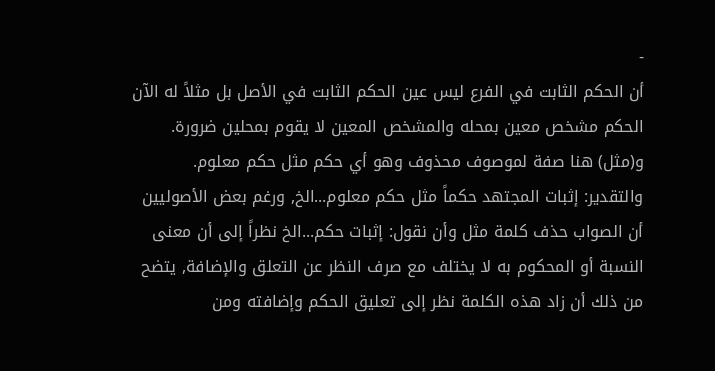-
أن الحكم الثابت في الفرع ليس عين الحكم الثابت في الأصل بل مثلاً له الآن الحكم مشخص معين بمحله والمشخص المعين لا يقوم بمحلين ضرورة.
و(مثل) هنا صفة لموصوف محذوف وهو أي حكم مثل حكم معلوم.
والتقدير: إثبات المجتهد حكماً مثل حكم معلوم...الخ, ورغم بعض الأصوليين أن الصواب حذف كلمة مثل وأن نقول: إثبات حكم...الخ نظراً إلى أن معنى النسبة أو المحكوم به لا يختلف مع صرف النظر عن التعلق والإضافة, يتضح من ذلك أن زاد هذه الكلمة نظر إلى تعليق الحكم وإضافته ومن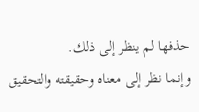حذفها لم ينظر إلى ذلك.
وإنما نظر إلى معناه وحقيقته والتحقيق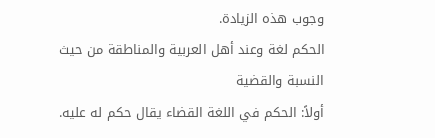وجوب هذه الزيادة.
الحكم لغة وعند أهل العربية والمناطقة من حيث النسبة والقضية
أولاً: الحكم في اللغة القضاء يقال حكم له عليه.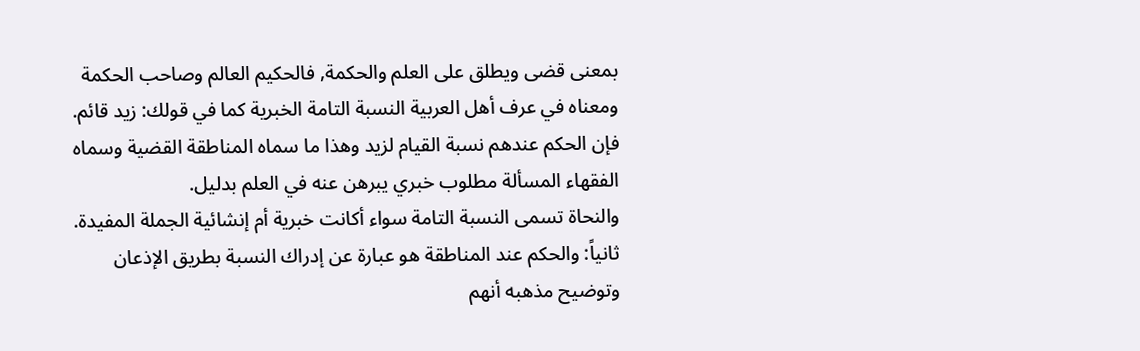بمعنى قضى ويطلق على العلم والحكمة, فالحكيم العالم وصاحب الحكمة ومعناه في عرف أهل العربية النسبة التامة الخبرية كما في قولك: زيد قائم. فإن الحكم عندهم نسبة القيام لزيد وهذا ما سماه المناطقة القضية وسماه الفقهاء المسألة مطلوب خبري يبرهن عنه في العلم بدليل.
والنحاة تسمى النسبة التامة سواء أكانت خبرية أم إنشائية الجملة المفيدة.
ثانياً: والحكم عند المناطقة هو عبارة عن إدراك النسبة بطريق الإذعان وتوضيح مذهبه أنهم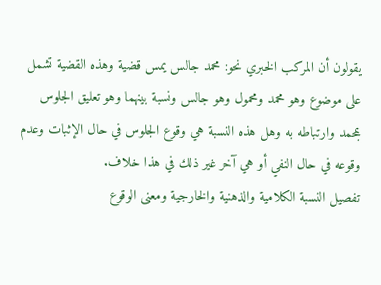يقولون أن المركب الخبري نحو: محمد جالس يمس قضية وهذه القضية تشمل على موضوع وهو محمد ومحمول وهو جالس ونسبة بينهما وهو تعليق الجلوس بمحمد وارتباطه به وهل هذه النسبة هي وقوع الجلوس في حال الإثبات وعدم وقوعه في حال النفي أو هي آخر غير ذلك في هذا خلاف.
تفصيل النسبة الكلامية والذهنية والخارجية ومعنى الوقوع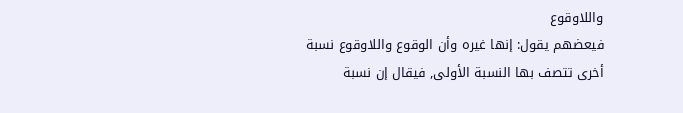واللاوقوع
فيعضهم يقول: إنها غيره وأن الوقوع واللاوقوع نسبة أخرى تتصف بها النسبة الأولى, فيقال إن نسبة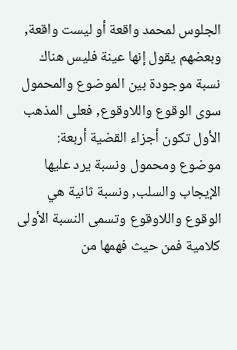الجلوس لمحمد واقعة أو ليست واقعة, وبعضهم يقول إنها عينة فليس هناك نسبة موجودة بين الموضوع والمحمول سوى الوقوع واللاوقوع, فعلى المذهب الأول تكون أجزاء القضية أربعة: موضوع ومحمول ونسبة يرد عليها الإيجاب والسلب, ونسبة ثانية هي الوقوع واللاوقوع وتسمى النسبة الأولى كلامية فمن حيث فهمها من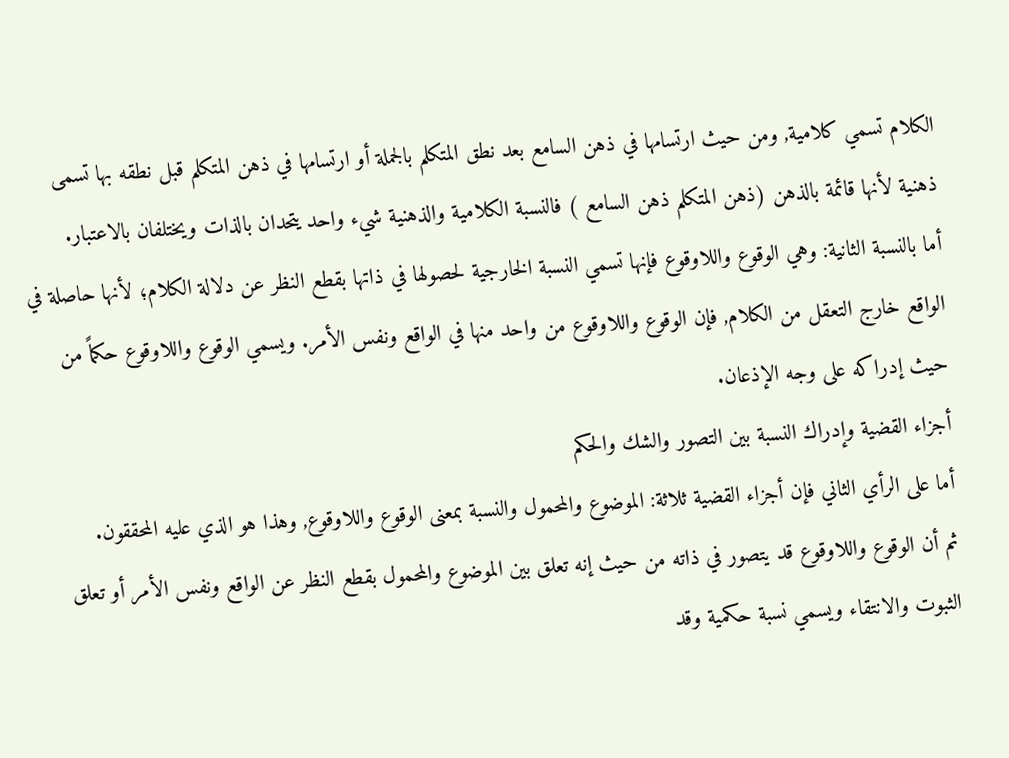الكلام تسمي كلامية, ومن حيث ارتسامها في ذهن السامع بعد نطق المتكلم بالجملة أو ارتسامها في ذهن المتكلم قبل نطقه بها تسمى ذهنية لأنها قائمة بالذهن (ذهن المتكلم ذهن السامع ) فالنسبة الكلامية والذهنية شيء واحد يتحدان بالذات ويختلفان بالاعتبار.
أما بالنسبة الثانية: وهي الوقوع واللاوقوع فإنها تسمي النسبة الخارجية لحصولها في ذاتها بقطع النظر عن دلالة الكلام؛ لأنها حاصلة في الواقع خارج التعقل من الكلام, فإن الوقوع واللاوقوع من واحد منها في الواقع ونفس الأمر. ويسمي الوقوع واللاوقوع حكماً من حيث إدراكه على وجه الإذعان.
أجزاء القضية وإدراك النسبة بين التصور والشك والحكم
أما على الرأي الثاني فإن أجزاء القضية ثلاثة: الموضوع والمحمول والنسبة بمعنى الوقوع واللاوقوع, وهذا هو الذي عليه المحققون.
ثم أن الوقوع واللاوقوع قد يتصور في ذاته من حيث إنه تعلق بين الموضوع والمحمول بقطع النظر عن الواقع ونفس الأمر أو تعلق الثبوت والانتقاء ويسمي نسبة حكمية وقد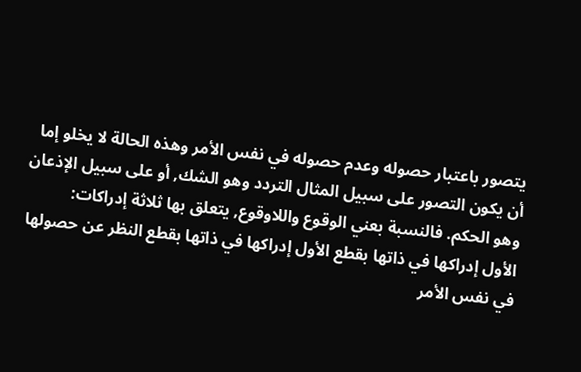يتصور باعتبار حصوله وعدم حصوله في نفس الأمر وهذه الحالة لا يخلو إما أن يكون التصور على سبيل المثال التردد وهو الشك, أو على سبيل الإذعان وهو الحكم. فالنسبة بعني الوقوع واللاوقوع, يتعلق بها ثلاثة إدراكات:
الأول إدراكها في ذاتها بقطع الأول إدراكها في ذاتها بقطع النظر عن حصولها في نفس الأمر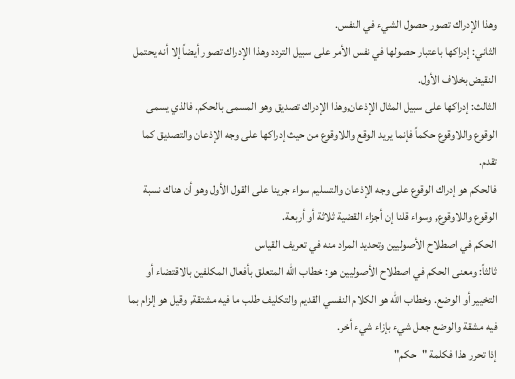وهذا الإدراك تصور حصول الشيء في النفس.
الثاني: إدراكها باعتبار حصولها في نفس الأمر على سبيل التردد وهذا الإدراك تصور أيضاً إلا أنه يحتمل النقيض بخلاف الأول.
الثالث: إدراكها على سبيل المثال الإذعان,وهذا الإدراك تصديق وهو المسمى بالحكم. فالذي يسمى الوقوع واللاوقوع حكماً فإنما يريد الوقع واللاوقوع من حيث إدراكها على وجه الإذعان والتصديق كما تقدم.
فالحكم هو إدراك الوقوع على وجه الإذعان والتسليم سواء جرينا على القول الأول وهو أن هناك نسبة الوقوع واللاوقوع, وسواء قلنا إن أجزاء القضية ثلاثة أو أربعة.
الحكم في اصطلاح الأصوليين وتحديد المراد منه في تعريف القياس
ثالثاً: ومعنى الحكم في اصطلاح الأصوليين هو: خطاب الله المتعلق بأفعال المكلفين بالاقتضاء أو التخيير أو الوضع. وخطاب الله هو الكلام النفسي القديم والتكليف طلب ما فيه مشتقة, وقيل هو إلزام بما فيه مشقة والوضع جعل شيء بإزاء شيء أخر.
إذا تحرر هذا فكلمة "حكم"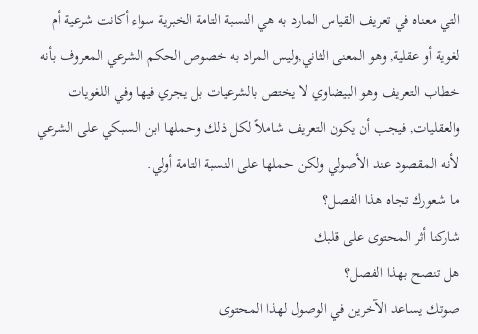التي معناه في تعريف القياس المارد به هي النسبة التامة الخبرية سواء أكانت شرعية أم لغوية أو عقلية, وهو المعنى الثاني,وليس المراد به خصوص الحكم الشرعي المعروف بأنه خطاب التعريف وهو البيضاوي لا يختص بالشرعيات بل يجري فيها وفي اللغويات والعقليات, فيجب أن يكون التعريف شاملاً لكل ذلك وحملها ابن السبكي على الشرعي لأنه المقصود عند الأصولي ولكن حملها على النسبة التامة أولي.
ما شعورك تجاه هذا الفصل؟
شاركنا أثر المحتوى على قلبك
هل تنصح بهذا الفصل؟
صوتك يساعد الآخرين في الوصول لهذا المحتوى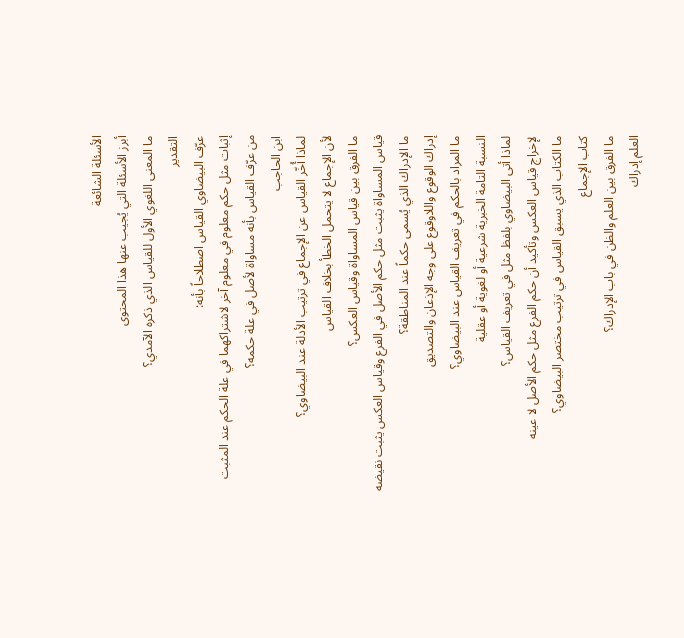الأسئلة الشائعة
أبرز الأسئلة التي يُجيب عنها هذا المحتوى
ما المعنى اللغوي الأول للقياس الذي ذكره الآمدي؟
التقدير
عرّف البيضاوي القياس اصطلاحاً بأنه:
إثبات مثل حكم معلوم في معلوم آخر لاشتراكهما في علة الحكم عند المثبت
من عرّف القياس بأنه مساواة لأصل في علة حكمه؟
ابن الحاجب
لماذا أُخّر القياس عن الإجماع في ترتيب الأدلة عند البيضاوي؟
لأن الإجماع لا يتحمل الخطأ بخلاف القياس
ما الفرق بين قياس المساواة وقياس العكس؟
قياس المساواة يثبت مثل حكم الأصل في الفرع وقياس العكس يثبت نقيضه
ما الإدراك الذي يُسمى حكماً عند المناطقة؟
إدراك الوقوع واللاوقوع على وجه الإذعان والتصديق
ما المراد بالحكم في تعريف القياس عند البيضاوي؟
النسبة التامة الخبرية شرعية أو لغوية أو عقلية
لماذا أتى البيضاوي بلفظ مثل في تعريف القياس؟
لإخراج قياس العكس وتأكيد أن حكم الفرع مثل حكم الأصل لا عينه
ما الكتاب الذي يسبق القياس في ترتيب مختصر البيضاوي؟
كتاب الإجماع
ما الفرق بين العلم والظن في باب الإدراك؟
العلم إدراك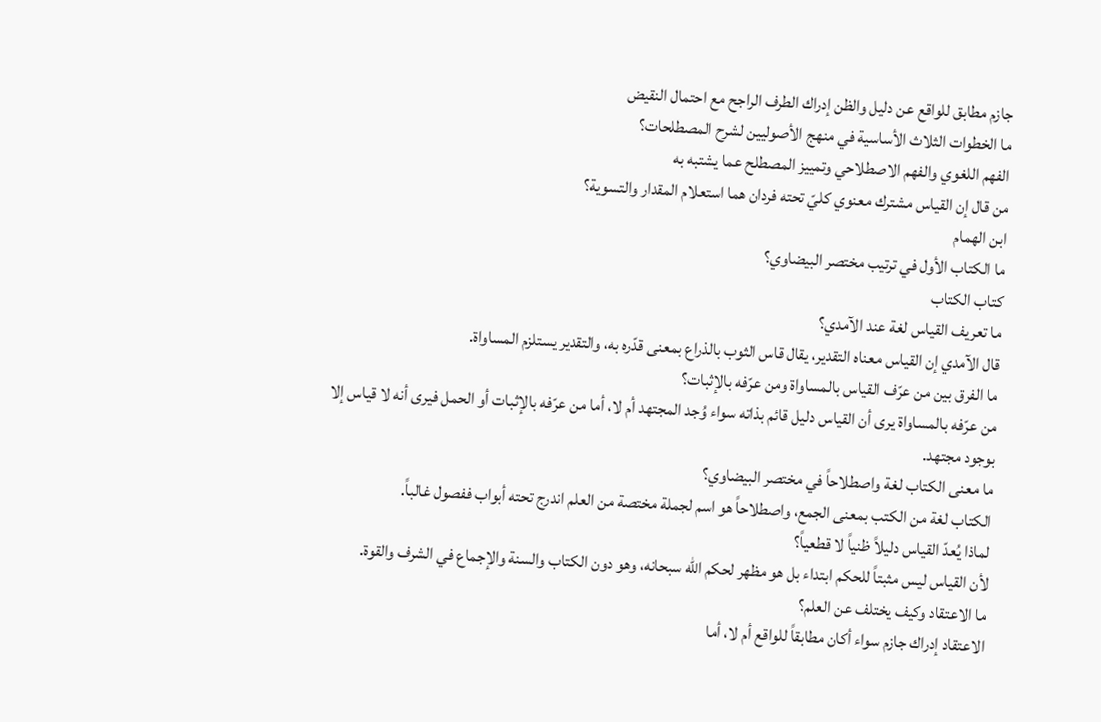جازم مطابق للواقع عن دليل والظن إدراك الطرف الراجح مع احتمال النقيض
ما الخطوات الثلاث الأساسية في منهج الأصوليين لشرح المصطلحات؟
الفهم اللغوي والفهم الاصطلاحي وتمييز المصطلح عما يشتبه به
من قال إن القياس مشترك معنوي كليّ تحته فردان هما استعلام المقدار والتسوية؟
ابن الهمام
ما الكتاب الأول في ترتيب مختصر البيضاوي؟
كتاب الكتاب
ما تعريف القياس لغة عند الآمدي؟
قال الآمدي إن القياس معناه التقدير، يقال قاس الثوب بالذراع بمعنى قدّره به، والتقدير يستلزم المساواة.
ما الفرق بين من عرّف القياس بالمساواة ومن عرّفه بالإثبات؟
من عرّفه بالمساواة يرى أن القياس دليل قائم بذاته سواء وُجد المجتهد أم لا، أما من عرّفه بالإثبات أو الحمل فيرى أنه لا قياس إلا بوجود مجتهد.
ما معنى الكتاب لغة واصطلاحاً في مختصر البيضاوي؟
الكتاب لغة من الكتب بمعنى الجمع، واصطلاحاً هو اسم لجملة مختصة من العلم اندرج تحته أبواب ففصول غالباً.
لماذا يُعدّ القياس دليلاً ظنياً لا قطعياً؟
لأن القياس ليس مثبتاً للحكم ابتداء بل هو مظهر لحكم الله سبحانه، وهو دون الكتاب والسنة والإجماع في الشرف والقوة.
ما الاعتقاد وكيف يختلف عن العلم؟
الاعتقاد إدراك جازم سواء أكان مطابقاً للواقع أم لا، أما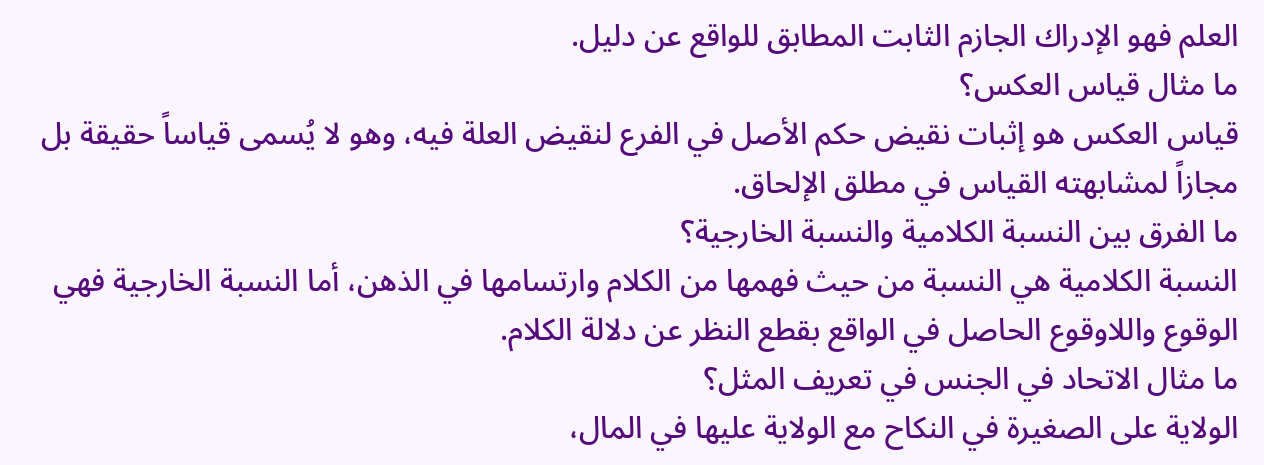العلم فهو الإدراك الجازم الثابت المطابق للواقع عن دليل.
ما مثال قياس العكس؟
قياس العكس هو إثبات نقيض حكم الأصل في الفرع لنقيض العلة فيه، وهو لا يُسمى قياساً حقيقة بل مجازاً لمشابهته القياس في مطلق الإلحاق.
ما الفرق بين النسبة الكلامية والنسبة الخارجية؟
النسبة الكلامية هي النسبة من حيث فهمها من الكلام وارتسامها في الذهن، أما النسبة الخارجية فهي الوقوع واللاوقوع الحاصل في الواقع بقطع النظر عن دلالة الكلام.
ما مثال الاتحاد في الجنس في تعريف المثل؟
الولاية على الصغيرة في النكاح مع الولاية عليها في المال،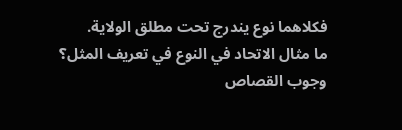فكلاهما نوع يندرج تحت مطلق الولاية.
ما مثال الاتحاد في النوع في تعريف المثل؟
وجوب القصاص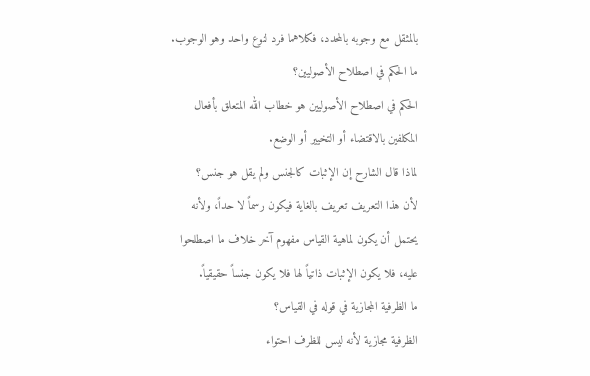بالمثقل مع وجوبه بالمحدد، فكلاهما فرد لنوع واحد وهو الوجوب.
ما الحكم في اصطلاح الأصوليين؟
الحكم في اصطلاح الأصوليين هو خطاب الله المتعلق بأفعال المكلفين بالاقتضاء أو التخيير أو الوضع.
لماذا قال الشارح إن الإثبات كالجنس ولم يقل هو جنس؟
لأن هذا التعريف تعريف بالغاية فيكون رسماً لا حداً، ولأنه يحتمل أن يكون لماهية القياس مفهوم آخر خلاف ما اصطلحوا عليه، فلا يكون الإثبات ذاتياً لها فلا يكون جنساً حقيقياً.
ما الظرفية المجازية في قوله في القياس؟
الظرفية مجازية لأنه ليس للظرف احتواء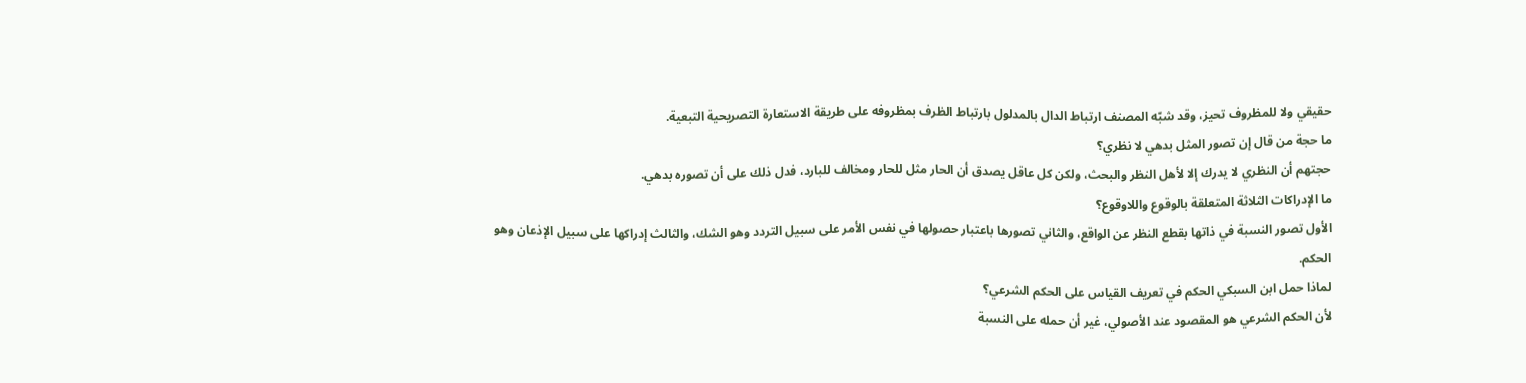حقيقي ولا للمظروف تحيز، وقد شبّه المصنف ارتباط الدال بالمدلول بارتباط الظرف بمظروفه على طريقة الاستعارة التصريحية التبعية.
ما حجة من قال إن تصور المثل بدهي لا نظري؟
حجتهم أن النظري لا يدرك إلا لأهل النظر والبحث، ولكن كل عاقل يصدق أن الحار مثل للحار ومخالف للبارد، فدل ذلك على أن تصوره بدهي.
ما الإدراكات الثلاثة المتعلقة بالوقوع واللاوقوع؟
الأول تصور النسبة في ذاتها بقطع النظر عن الواقع، والثاني تصورها باعتبار حصولها في نفس الأمر على سبيل التردد وهو الشك، والثالث إدراكها على سبيل الإذعان وهو الحكم.
لماذا حمل ابن السبكي الحكم في تعريف القياس على الحكم الشرعي؟
لأن الحكم الشرعي هو المقصود عند الأصولي، غير أن حمله على النسبة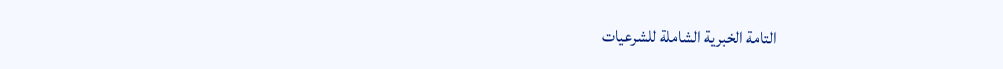التامة الخبرية الشاملة للشرعيات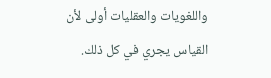واللغويات والعقليات أولى لأن القياس يجري في كل ذلك.